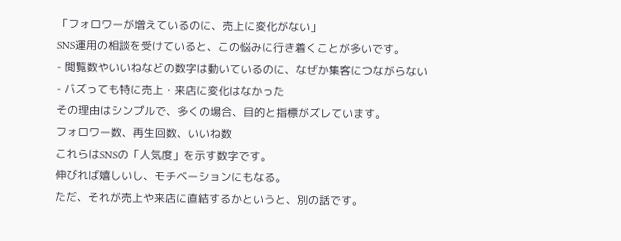「フォロワーが増えているのに、売上に変化がない」
SNS運用の相談を受けていると、この悩みに行き着くことが多いです。
- 閲覧数やいいねなどの数字は動いているのに、なぜか集客につながらない
- バズっても特に売上・来店に変化はなかった
その理由はシンプルで、多くの場合、目的と指標がズレています。
フォロワー数、再生回数、いいね数
これらはSNSの「人気度」を示す数字です。
伸びれば嬉しいし、モチベーションにもなる。
ただ、それが売上や来店に直結するかというと、別の話です。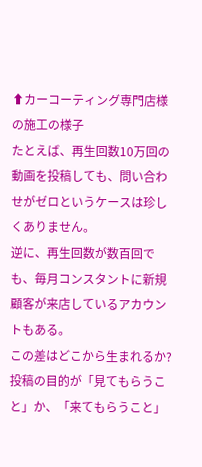⬆カーコーティング専門店様の施工の様子
たとえば、再生回数10万回の動画を投稿しても、問い合わせがゼロというケースは珍しくありません。
逆に、再生回数が数百回でも、毎月コンスタントに新規顧客が来店しているアカウントもある。
この差はどこから生まれるか?
投稿の目的が「見てもらうこと」か、「来てもらうこと」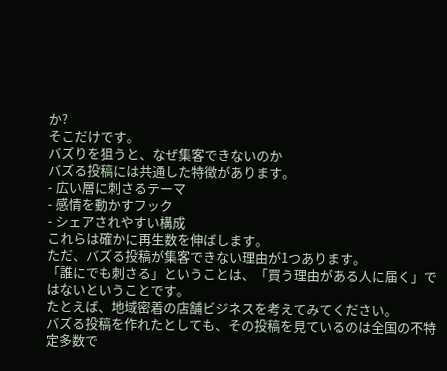か?
そこだけです。
バズりを狙うと、なぜ集客できないのか
バズる投稿には共通した特徴があります。
- 広い層に刺さるテーマ
- 感情を動かすフック
- シェアされやすい構成
これらは確かに再生数を伸ばします。
ただ、バズる投稿が集客できない理由が1つあります。
「誰にでも刺さる」ということは、「買う理由がある人に届く」ではないということです。
たとえば、地域密着の店舗ビジネスを考えてみてください。
バズる投稿を作れたとしても、その投稿を見ているのは全国の不特定多数で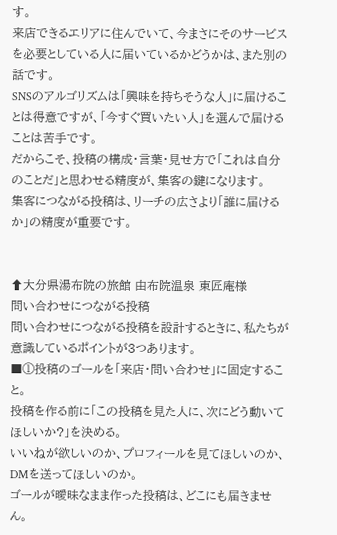す。
来店できるエリアに住んでいて、今まさにそのサービスを必要としている人に届いているかどうかは、また別の話です。
SNSのアルゴリズムは「興味を持ちそうな人」に届けることは得意ですが、「今すぐ買いたい人」を選んで届けることは苦手です。
だからこそ、投稿の構成・言葉・見せ方で「これは自分のことだ」と思わせる精度が、集客の鍵になります。
集客につながる投稿は、リーチの広さより「誰に届けるか」の精度が重要です。


⬆大分県湯布院の旅館 由布院温泉 東匠庵様
問い合わせにつながる投稿
問い合わせにつながる投稿を設計するときに、私たちが意識しているポイントが3つあります。
■①投稿のゴールを「来店・問い合わせ」に固定すること。
投稿を作る前に「この投稿を見た人に、次にどう動いてほしいか?」を決める。
いいねが欲しいのか、プロフィールを見てほしいのか、DMを送ってほしいのか。
ゴールが曖昧なまま作った投稿は、どこにも届きません。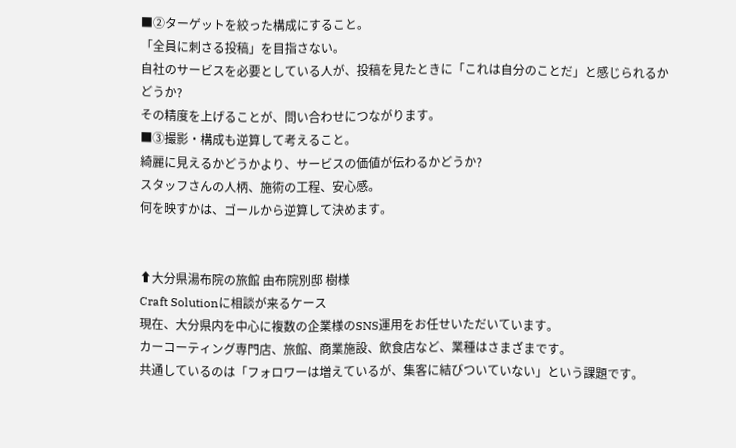■②ターゲットを絞った構成にすること。
「全員に刺さる投稿」を目指さない。
自社のサービスを必要としている人が、投稿を見たときに「これは自分のことだ」と感じられるかどうか?
その精度を上げることが、問い合わせにつながります。
■③撮影・構成も逆算して考えること。
綺麗に見えるかどうかより、サービスの価値が伝わるかどうか?
スタッフさんの人柄、施術の工程、安心感。
何を映すかは、ゴールから逆算して決めます。


⬆大分県湯布院の旅館 由布院別邸 樹様
Craft Solutionに相談が来るケース
現在、大分県内を中心に複数の企業様のSNS運用をお任せいただいています。
カーコーティング専門店、旅館、商業施設、飲食店など、業種はさまざまです。
共通しているのは「フォロワーは増えているが、集客に結びついていない」という課題です。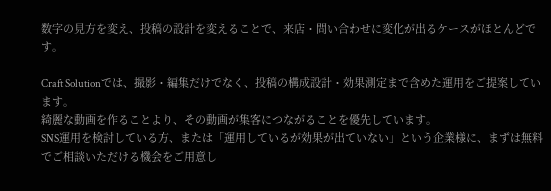数字の見方を変え、投稿の設計を変えることで、来店・問い合わせに変化が出るケースがほとんどです。

Craft Solutionでは、撮影・編集だけでなく、投稿の構成設計・効果測定まで含めた運用をご提案しています。
綺麗な動画を作ることより、その動画が集客につながることを優先しています。
SNS運用を検討している方、または「運用しているが効果が出ていない」という企業様に、まずは無料でご相談いただける機会をご用意し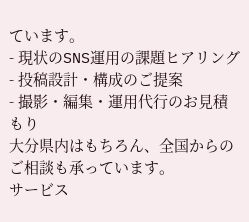ています。
- 現状のSNS運用の課題ヒアリング
- 投稿設計・構成のご提案
- 撮影・編集・運用代行のお見積もり
大分県内はもちろん、全国からのご相談も承っています。
サービス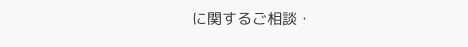に関するご相談・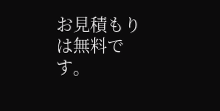お見積もりは無料です。